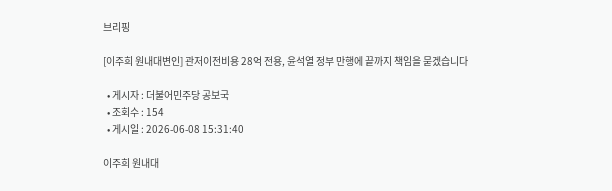브리핑

[이주희 원내대변인] 관저이전비용 28억 전용, 윤석열 정부 만행에 끝까지 책임을 묻겠습니다

  • 게시자 : 더불어민주당 공보국
  • 조회수 : 154
  • 게시일 : 2026-06-08 15:31:40

이주희 원내대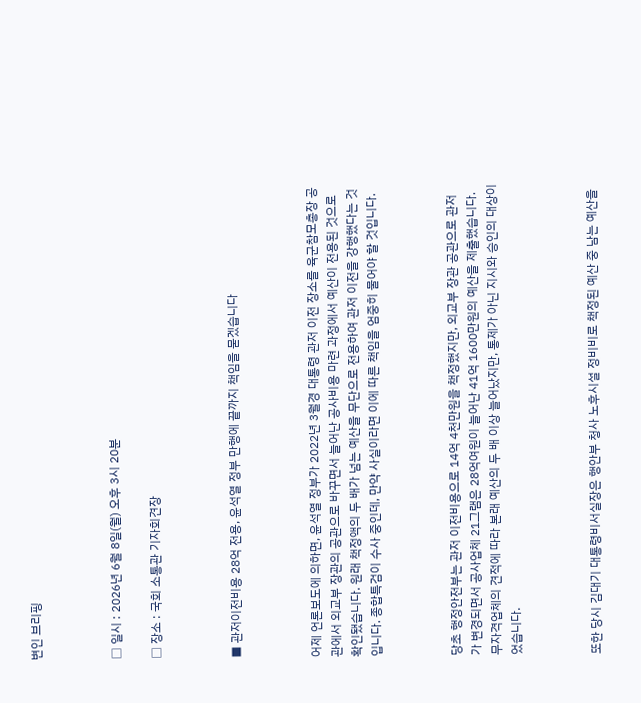변인 브리핑



□ 일시 : 2026년 6월 8일(월) 오후 3시 20분

□ 장소 : 국회 소통관 기자회견장



■ 관저이전비용 28억 전용, 윤석열 정부 만행에 끝까지 책임을 묻겠습니다



어제 언론보도에 의하면, 윤석열 정부가 2022년 3월경 대통령 관저 이전 장소를 육군참모총장 공관에서 외교부 장관의 공관으로 바꾸면서 늘어난 공사비용 마련 과정에서 예산이 전용된 것으로 확인됐습니다. 원래 책정액의 두 배가 넘는 예산을 무단으로 전용하여 관저 이전을 강행했다는 것입니다. 종합특검이 수사 중인데, 만약 사실이라면 이에 따른 책임을 엄중히 물어야 할 것입니다.



당초 행정안전부는 관저 이전비용으로 14억 4천만원을 책정했지만, 외교부 장관 공관으로 관저가 변경되면서 공사업체 21그램은 28억여원이 늘어난 41억 1600만원의 예산을 제출했습니다. 무자격업체의 견적에 따라 본래 예산의 두 배 이상 늘어났지만, 통제가 아닌 지시와 승인의 대상이었습니다.



또한 당시 김대기 대통령비서실장은 행안부 청사 노후시설 정비비로 책정된 예산 중 남는 예산을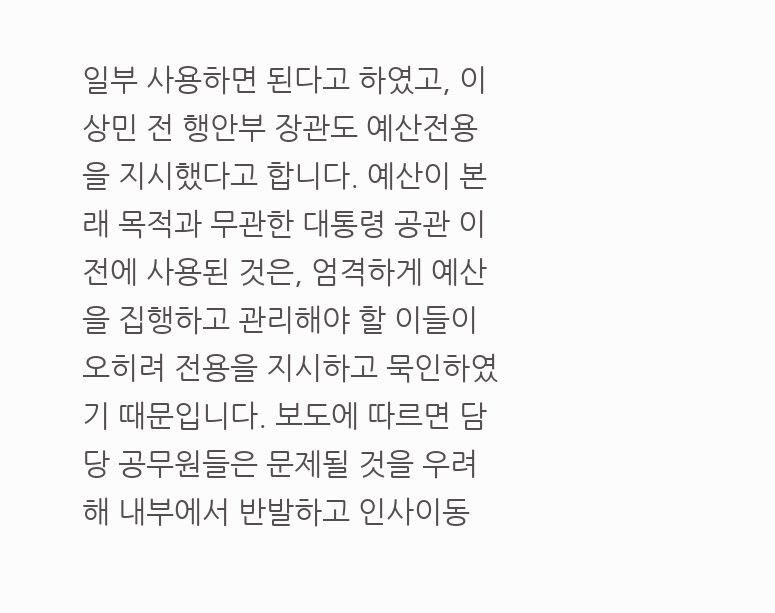일부 사용하면 된다고 하였고, 이상민 전 행안부 장관도 예산전용을 지시했다고 합니다. 예산이 본래 목적과 무관한 대통령 공관 이전에 사용된 것은, 엄격하게 예산을 집행하고 관리해야 할 이들이 오히려 전용을 지시하고 묵인하였기 때문입니다. 보도에 따르면 담당 공무원들은 문제될 것을 우려해 내부에서 반발하고 인사이동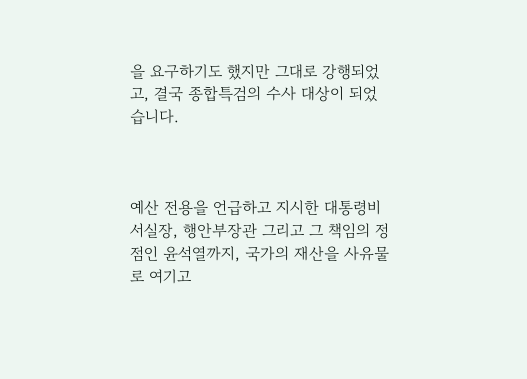을 요구하기도 했지만 그대로 강행되었고, 결국 종합특검의 수사 대상이 되었습니다.



예산 전용을 언급하고 지시한 대통령비서실장, 행안부장관 그리고 그 책임의 정점인 윤석열까지, 국가의 재산을 사유물로 여기고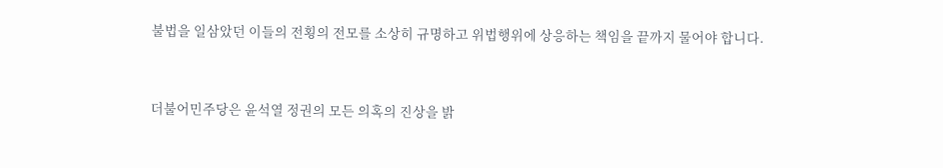불법을 일삼았던 이들의 전횡의 전모를 소상히 규명하고 위법행위에 상응하는 책임을 끝까지 물어야 합니다.



더불어민주당은 윤석열 정권의 모든 의혹의 진상을 밝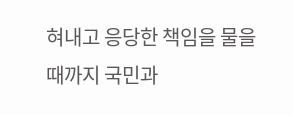혀내고 응당한 책임을 물을 때까지 국민과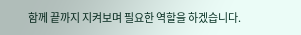함께 끝까지 지켜보며 필요한 역할을 하겠습니다.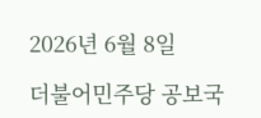2026년 6월 8일

더불어민주당 공보국